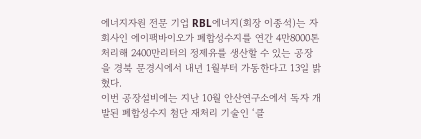에너지자원 전문 기업 RBL에너지(회장 이종석)는 자회사인 에이팩바이오가 폐합성수지를 연간 4만8000톤 처리해 2400만리터의 정제유를 생산할 수 있는 공장을 경북 문경시에서 내년 1월부터 가동한다고 13일 밝혔다.
이번 공장설비에는 지난 10월 안산연구소에서 독자 개발된 폐합성수지 첨단 재처리 기술인 ‘클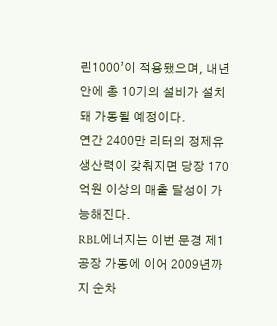린1000’이 적용됐으며, 내년안에 총 10기의 설비가 설치돼 가동될 예정이다.
연간 2400만 리터의 정제유 생산력이 갖춰지면 당장 170억원 이상의 매출 달성이 가능해진다.
RBL에너지는 이번 문경 제1공장 가동에 이어 2009년까지 순차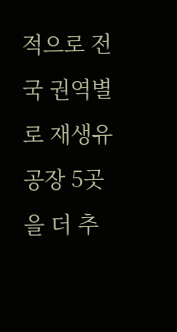적으로 전국 권역별로 재생유 공장 5곳을 더 추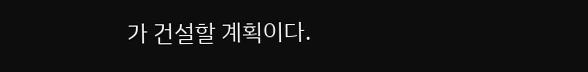가 건설할 계획이다.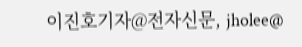이진호기자@전자신문, jholee@